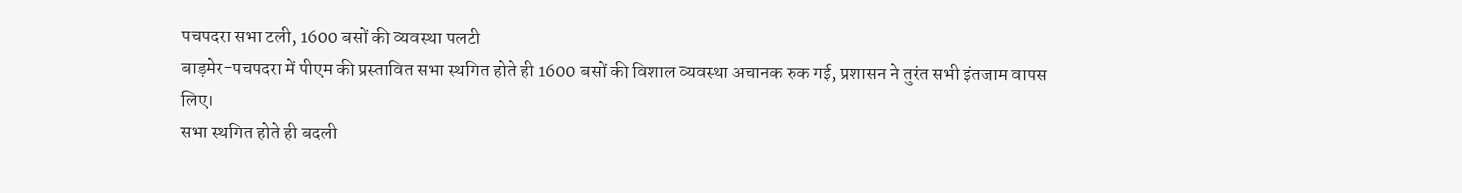पचपदरा सभा टली, 1600 बसों की व्यवस्था पलटी
बाड़मेर-पचपदरा में पीएम की प्रस्तावित सभा स्थगित होते ही 1600 बसों की विशाल व्यवस्था अचानक रुक गई, प्रशासन ने तुरंत सभी इंतजाम वापस लिए।
सभा स्थगित होते ही बदली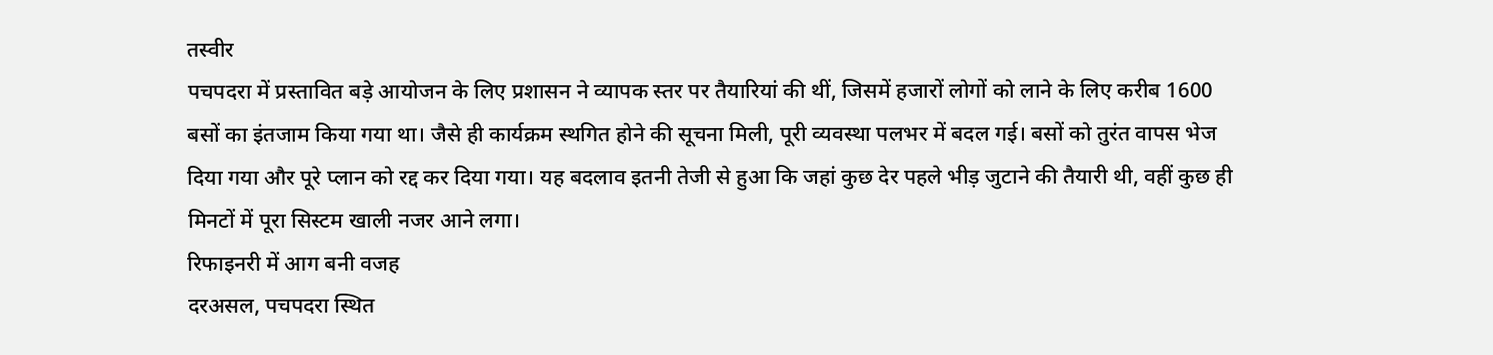तस्वीर
पचपदरा में प्रस्तावित बड़े आयोजन के लिए प्रशासन ने व्यापक स्तर पर तैयारियां की थीं, जिसमें हजारों लोगों को लाने के लिए करीब 1600 बसों का इंतजाम किया गया था। जैसे ही कार्यक्रम स्थगित होने की सूचना मिली, पूरी व्यवस्था पलभर में बदल गई। बसों को तुरंत वापस भेज दिया गया और पूरे प्लान को रद्द कर दिया गया। यह बदलाव इतनी तेजी से हुआ कि जहां कुछ देर पहले भीड़ जुटाने की तैयारी थी, वहीं कुछ ही मिनटों में पूरा सिस्टम खाली नजर आने लगा।
रिफाइनरी में आग बनी वजह
दरअसल, पचपदरा स्थित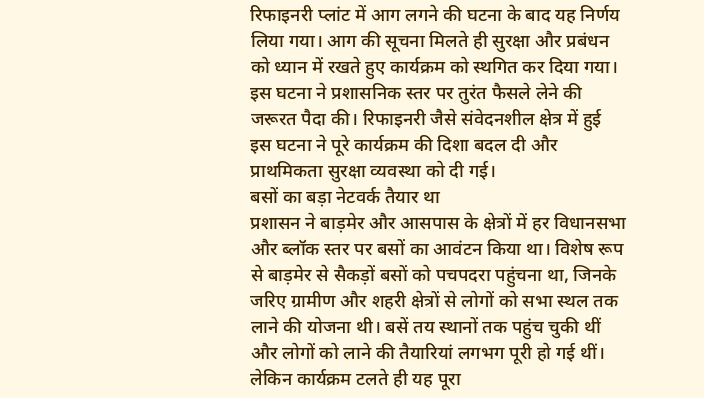रिफाइनरी प्लांट में आग लगने की घटना के बाद यह निर्णय लिया गया। आग की सूचना मिलते ही सुरक्षा और प्रबंधन को ध्यान में रखते हुए कार्यक्रम को स्थगित कर दिया गया। इस घटना ने प्रशासनिक स्तर पर तुरंत फैसले लेने की जरूरत पैदा की। रिफाइनरी जैसे संवेदनशील क्षेत्र में हुई इस घटना ने पूरे कार्यक्रम की दिशा बदल दी और प्राथमिकता सुरक्षा व्यवस्था को दी गई।
बसों का बड़ा नेटवर्क तैयार था
प्रशासन ने बाड़मेर और आसपास के क्षेत्रों में हर विधानसभा और ब्लॉक स्तर पर बसों का आवंटन किया था। विशेष रूप से बाड़मेर से सैकड़ों बसों को पचपदरा पहुंचना था, जिनके जरिए ग्रामीण और शहरी क्षेत्रों से लोगों को सभा स्थल तक लाने की योजना थी। बसें तय स्थानों तक पहुंच चुकी थीं और लोगों को लाने की तैयारियां लगभग पूरी हो गई थीं। लेकिन कार्यक्रम टलते ही यह पूरा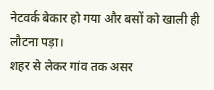नेटवर्क बेकार हो गया और बसों को खाली ही लौटना पड़ा।
शहर से लेकर गांव तक असर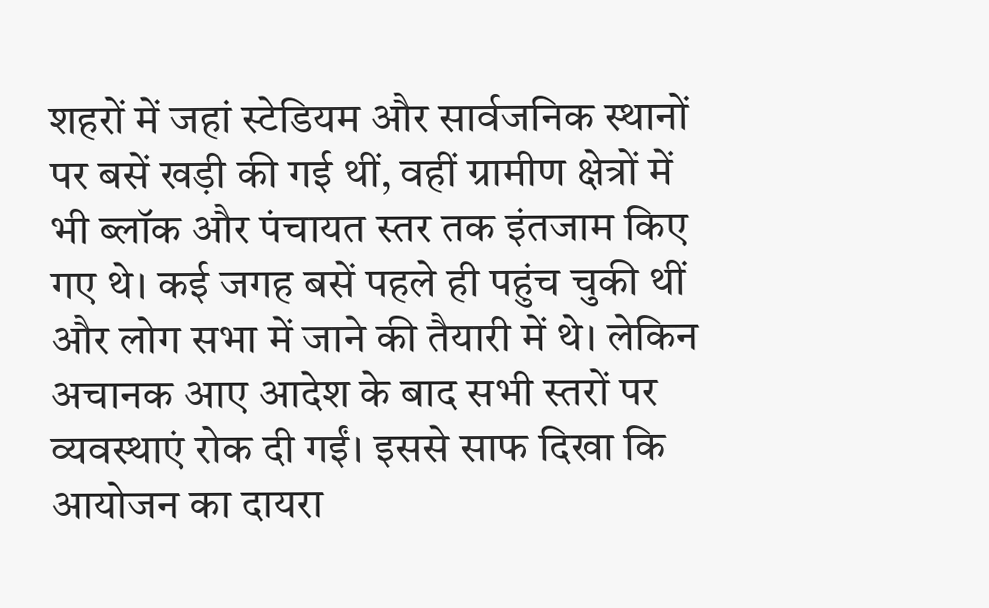शहरों में जहां स्टेडियम और सार्वजनिक स्थानों पर बसें खड़ी की गई थीं, वहीं ग्रामीण क्षेत्रों में भी ब्लॉक और पंचायत स्तर तक इंतजाम किए गए थे। कई जगह बसें पहले ही पहुंच चुकी थीं और लोग सभा में जाने की तैयारी में थे। लेकिन अचानक आए आदेश के बाद सभी स्तरों पर व्यवस्थाएं रोक दी गईं। इससे साफ दिखा कि आयोजन का दायरा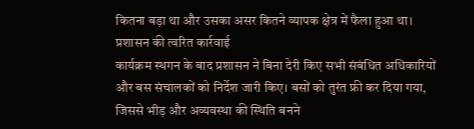कितना बड़ा था और उसका असर कितने व्यापक क्षेत्र में फैला हुआ था।
प्रशासन की त्वरित कार्रवाई
कार्यक्रम स्थगन के बाद प्रशासन ने बिना देरी किए सभी संबंधित अधिकारियों और बस संचालकों को निर्देश जारी किए। बसों को तुरंत फ्री कर दिया गया, जिससे भीड़ और अव्यवस्था की स्थिति बनने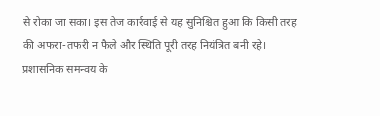से रोका जा सका। इस तेज कार्रवाई से यह सुनिश्चित हुआ कि किसी तरह की अफरा-तफरी न फैले और स्थिति पूरी तरह नियंत्रित बनी रहे। प्रशासनिक समन्वय के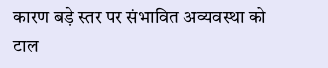कारण बड़े स्तर पर संभावित अव्यवस्था को टाल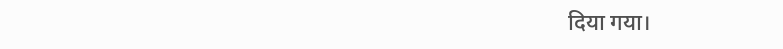दिया गया।